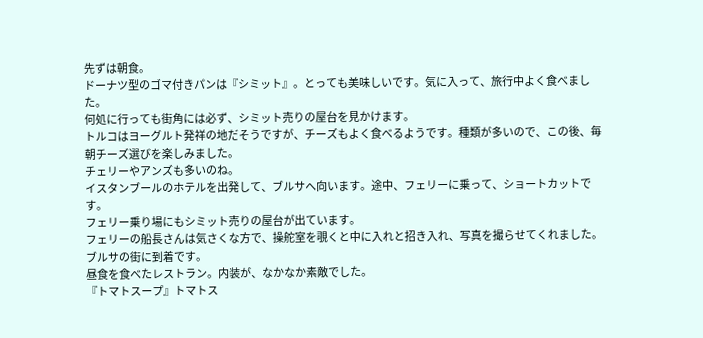先ずは朝食。
ドーナツ型のゴマ付きパンは『シミット』。とっても美味しいです。気に入って、旅行中よく食べました。
何処に行っても街角には必ず、シミット売りの屋台を見かけます。
トルコはヨーグルト発祥の地だそうですが、チーズもよく食べるようです。種類が多いので、この後、毎朝チーズ選びを楽しみました。
チェリーやアンズも多いのね。
イスタンブールのホテルを出発して、ブルサへ向います。途中、フェリーに乗って、ショートカットです。
フェリー乗り場にもシミット売りの屋台が出ています。
フェリーの船長さんは気さくな方で、操舵室を覗くと中に入れと招き入れ、写真を撮らせてくれました。
ブルサの街に到着です。
昼食を食べたレストラン。内装が、なかなか素敵でした。
『トマトスープ』トマトス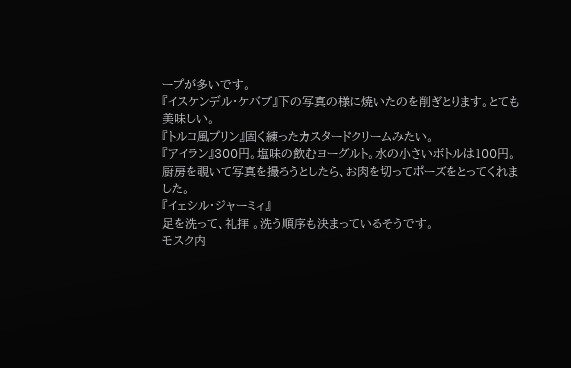ープが多いです。
『イスケンデル・ケバブ』下の写真の様に焼いたのを削ぎとります。とても美味しい。
『トルコ風プリン』固く練ったカスタードクリームみたい。
『アイラン』300円。塩味の飲むヨーグルト。水の小さいボトルは100円。
厨房を覗いて写真を撮ろうとしたら、お肉を切ってポーズをとってくれました。
『イェシル・ジャーミィ』
足を洗って、礼拝 。洗う順序も決まっているそうです。
モスク内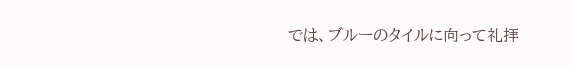では、ブルーのタイルに向って礼拝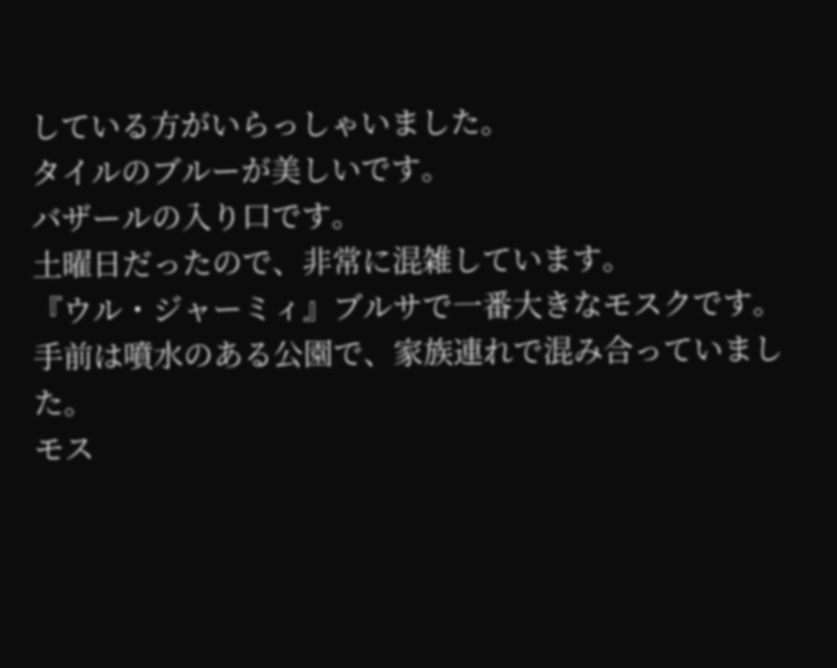している方がいらっしゃいました。
タイルのブルーが美しいです。
バザールの入り口です。
土曜日だったので、非常に混雑しています。
『ウル・ジャーミィ』ブルサで一番大きなモスクです。手前は噴水のある公園で、家族連れで混み合っていました。
モス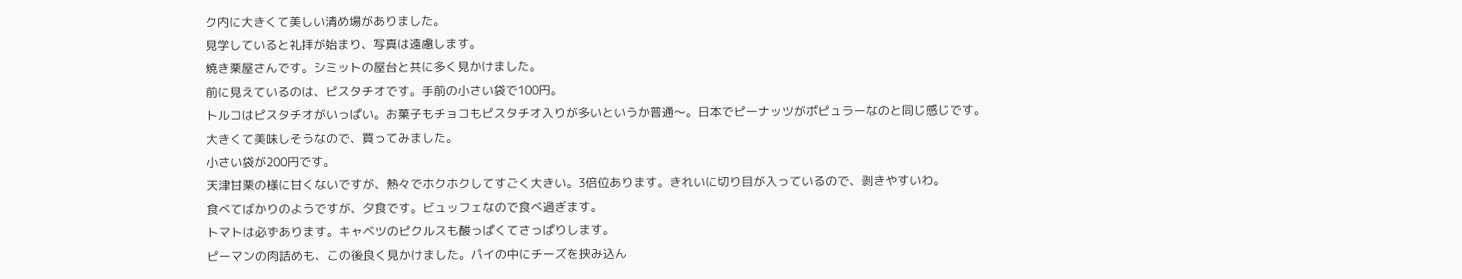ク内に大きくて美しい清め場がありました。
見学していると礼拝が始まり、写真は遠慮します。
焼き栗屋さんです。シミットの屋台と共に多く見かけました。
前に見えているのは、ピスタチオです。手前の小さい袋で100円。
トルコはピスタチオがいっぱい。お菓子もチョコもピスタチオ入りが多いというか普通〜。日本でピーナッツがポピュラーなのと同じ感じです。
大きくて美味しそうなので、買ってみました。
小さい袋が200円です。
天津甘栗の様に甘くないですが、熱々でホクホクしてすごく大きい。3倍位あります。きれいに切り目が入っているので、剥きやすいわ。
食べてばかりのようですが、夕食です。ビュッフェなので食べ過ぎます。
トマトは必ずあります。キャベツのピクルスも酸っぱくてさっぱりします。
ピーマンの肉詰めも、この後良く見かけました。パイの中にチーズを挟み込ん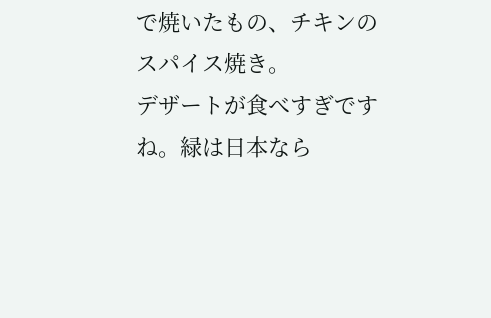で焼いたもの、チキンのスパイス焼き。
デザートが食べすぎですね。緑は日本なら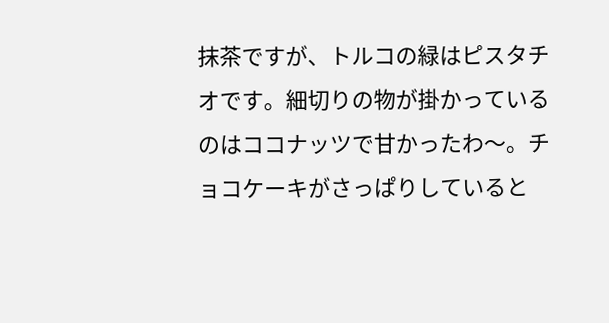抹茶ですが、トルコの緑はピスタチオです。細切りの物が掛かっているのはココナッツで甘かったわ〜。チョコケーキがさっぱりしていると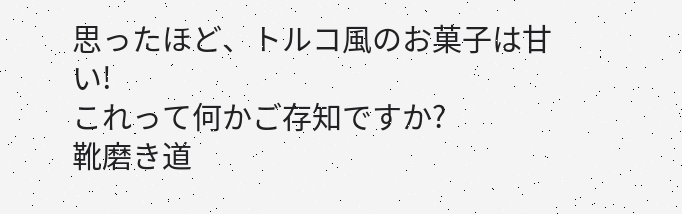思ったほど、トルコ風のお菓子は甘い!
これって何かご存知ですか?
靴磨き道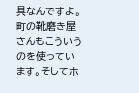具なんですよ。町の靴磨き屋さんもこういうのを使っています。そしてホ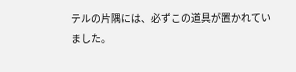テルの片隅には、必ずこの道具が置かれていました。